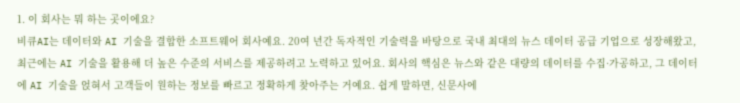1. 이 회사는 뭐 하는 곳이에요?
비큐AI는 데이터와 AI 기술을 결합한 소프트웨어 회사예요. 20여 년간 독자적인 기술력을 바탕으로 국내 최대의 뉴스 데이터 공급 기업으로 성장해왔고, 최근에는 AI 기술을 활용해 더 높은 수준의 서비스를 제공하려고 노력하고 있어요. 회사의 핵심은 뉴스와 같은 대량의 데이터를 수집·가공하고, 그 데이터에 AI 기술을 얹혀서 고객들이 원하는 정보를 빠르고 정확하게 찾아주는 거예요. 쉽게 말하면, 신문사에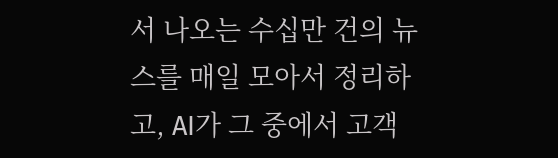서 나오는 수십만 건의 뉴스를 매일 모아서 정리하고, AI가 그 중에서 고객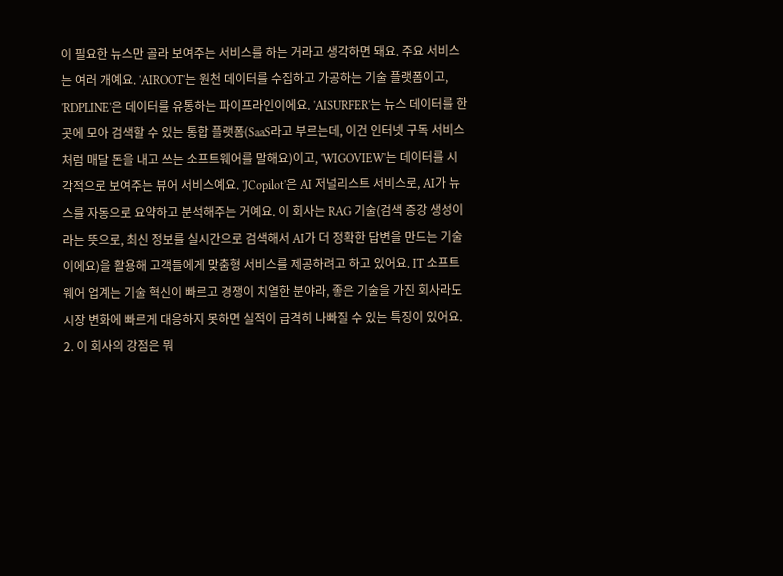이 필요한 뉴스만 골라 보여주는 서비스를 하는 거라고 생각하면 돼요. 주요 서비스는 여러 개예요. 'AIROOT'는 원천 데이터를 수집하고 가공하는 기술 플랫폼이고, 'RDPLINE'은 데이터를 유통하는 파이프라인이에요. 'AISURFER'는 뉴스 데이터를 한 곳에 모아 검색할 수 있는 통합 플랫폼(SaaS라고 부르는데, 이건 인터넷 구독 서비스처럼 매달 돈을 내고 쓰는 소프트웨어를 말해요)이고, 'WIGOVIEW'는 데이터를 시각적으로 보여주는 뷰어 서비스예요. 'JCopilot'은 AI 저널리스트 서비스로, AI가 뉴스를 자동으로 요약하고 분석해주는 거예요. 이 회사는 RAG 기술(검색 증강 생성이라는 뜻으로, 최신 정보를 실시간으로 검색해서 AI가 더 정확한 답변을 만드는 기술이에요)을 활용해 고객들에게 맞춤형 서비스를 제공하려고 하고 있어요. IT 소프트웨어 업계는 기술 혁신이 빠르고 경쟁이 치열한 분야라, 좋은 기술을 가진 회사라도 시장 변화에 빠르게 대응하지 못하면 실적이 급격히 나빠질 수 있는 특징이 있어요.
2. 이 회사의 강점은 뭐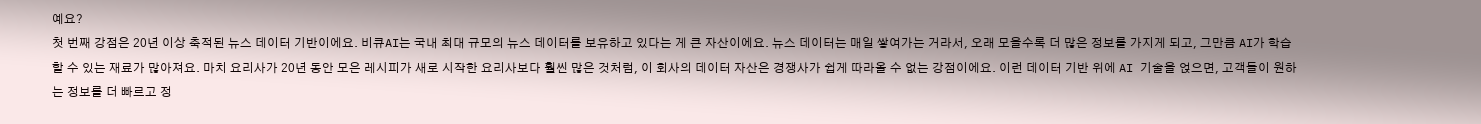예요?
첫 번째 강점은 20년 이상 축적된 뉴스 데이터 기반이에요. 비큐AI는 국내 최대 규모의 뉴스 데이터를 보유하고 있다는 게 큰 자산이에요. 뉴스 데이터는 매일 쌓여가는 거라서, 오래 모을수록 더 많은 정보를 가지게 되고, 그만큼 AI가 학습할 수 있는 재료가 많아져요. 마치 요리사가 20년 동안 모은 레시피가 새로 시작한 요리사보다 훨씬 많은 것처럼, 이 회사의 데이터 자산은 경쟁사가 쉽게 따라올 수 없는 강점이에요. 이런 데이터 기반 위에 AI 기술을 얹으면, 고객들이 원하는 정보를 더 빠르고 정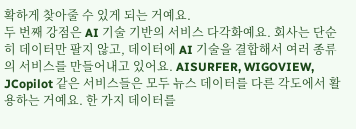확하게 찾아줄 수 있게 되는 거예요.
두 번째 강점은 AI 기술 기반의 서비스 다각화예요. 회사는 단순히 데이터만 팔지 않고, 데이터에 AI 기술을 결합해서 여러 종류의 서비스를 만들어내고 있어요. AISURFER, WIGOVIEW, JCopilot 같은 서비스들은 모두 뉴스 데이터를 다른 각도에서 활용하는 거예요. 한 가지 데이터를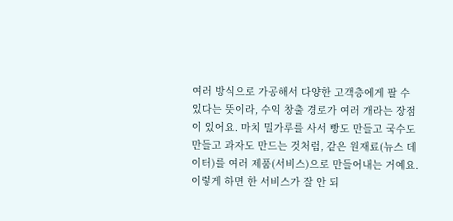여러 방식으로 가공해서 다양한 고객층에게 팔 수 있다는 뜻이라, 수익 창출 경로가 여러 개라는 장점이 있어요. 마치 밀가루를 사서 빵도 만들고 국수도 만들고 과자도 만드는 것처럼, 같은 원재료(뉴스 데이터)를 여러 제품(서비스)으로 만들어내는 거예요. 이렇게 하면 한 서비스가 잘 안 되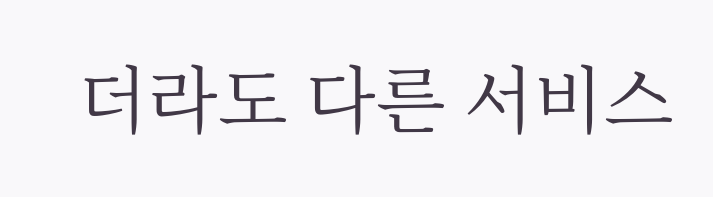더라도 다른 서비스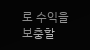로 수익을 보충할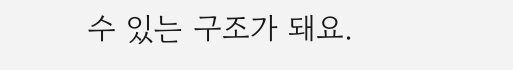수 있는 구조가 돼요.